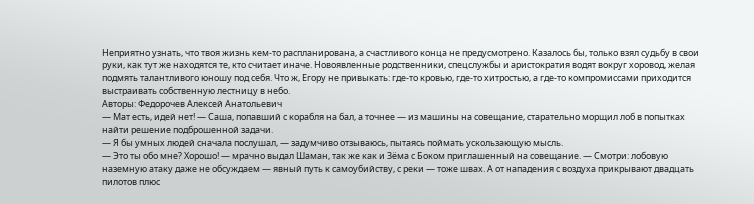Неприятно узнать, что твоя жизнь кем-то распланирована, а счастливого конца не предусмотрено. Казалось бы, только взял судьбу в свои руки, как тут же находятся те, кто считает иначе. Новоявленные родственники, спецслужбы и аристократия водят вокруг хоровод, желая подмять талантливого юношу под себя. Что ж, Егору не привыкать: где-то кровью, где-то хитростью, а где-то компромиссами приходится выстраивать собственную лестницу в небо.
Авторы: Федорочев Алексей Анатольевич
— Мат есть, идей нет! — Саша, попавший с корабля на бал, а точнее — из машины на совещание, старательно морщил лоб в попытках найти решение подброшенной задачи.
— Я бы умных людей сначала послушал, — задумчиво отзываюсь, пытаясь поймать ускользающую мысль.
— Это ты обо мне? Хорошо! — мрачно выдал Шаман, так же как и Зёма с Боком приглашенный на совещание. — Смотри: лобовую наземную атаку даже не обсуждаем — явный путь к самоубийству, с реки — тоже швах. А от нападения с воздуха прикрывают двадцать пилотов плюс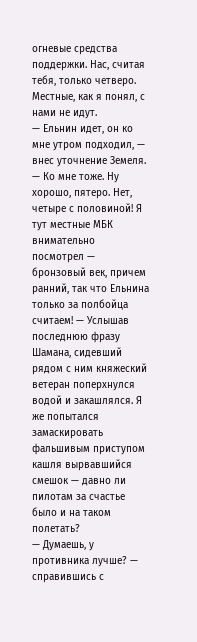огневые средства поддержки. Нас, считая тебя, только четверо. Местные, как я понял, с нами не идут.
— Ельнин идет, он ко мне утром подходил, — внес уточнение Земеля.
— Ко мне тоже. Ну хорошо, пятеро. Нет, четыре с половиной! Я тут местные МБК внимательно посмотрел — бронзовый век, причем ранний, так что Ельнина только за полбойца считаем! — Услышав последнюю фразу Шамана, сидевший рядом с ним княжеский ветеран поперхнулся водой и закашлялся. Я же попытался замаскировать фальшивым приступом кашля вырвавшийся смешок — давно ли пилотам за счастье было и на таком полетать?
— Думаешь, у противника лучше? — справившись с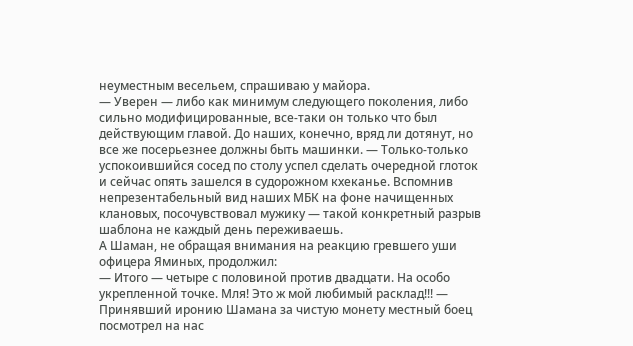неуместным весельем, спрашиваю у майора.
— Уверен — либо как минимум следующего поколения, либо сильно модифицированные, все-таки он только что был действующим главой. До наших, конечно, вряд ли дотянут, но все же посерьезнее должны быть машинки. — Только-только успокоившийся сосед по столу успел сделать очередной глоток и сейчас опять зашелся в судорожном кхеканье. Вспомнив непрезентабельный вид наших МБК на фоне начищенных клановых, посочувствовал мужику — такой конкретный разрыв шаблона не каждый день переживаешь.
А Шаман, не обращая внимания на реакцию гревшего уши офицера Яминых, продолжил:
— Итого — четыре с половиной против двадцати. На особо укрепленной точке. Мля! Это ж мой любимый расклад!!! — Принявший иронию Шамана за чистую монету местный боец посмотрел на нас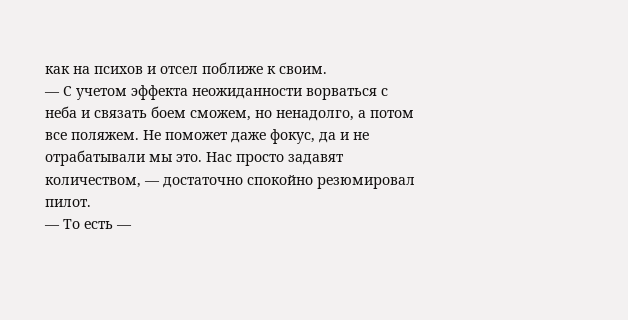как на психов и отсел поближе к своим.
— С учетом эффекта неожиданности ворваться с неба и связать боем сможем, но ненадолго, а потом все поляжем. Не поможет даже фокус, да и не отрабатывали мы это. Нас просто задавят количеством, — достаточно спокойно резюмировал пилот.
— То есть —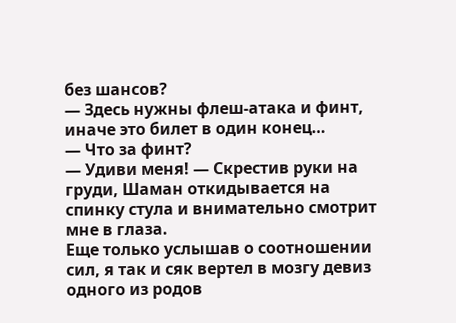без шансов?
— Здесь нужны флеш-атака и финт, иначе это билет в один конец…
— Что за финт?
— Удиви меня! — Скрестив руки на груди, Шаман откидывается на спинку стула и внимательно смотрит мне в глаза.
Еще только услышав о соотношении сил, я так и сяк вертел в мозгу девиз одного из родов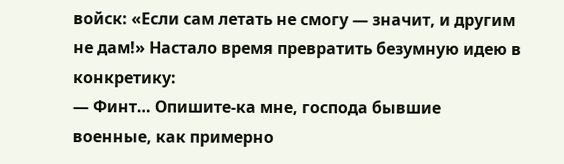войск: «Если сам летать не смогу — значит, и другим не дам!» Настало время превратить безумную идею в конкретику:
— Финт… Опишите-ка мне, господа бывшие военные, как примерно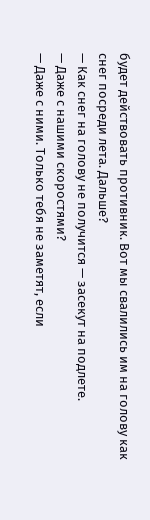будет действовать противник. Вот мы свалились им на голову как снег посреди лета. Дальше?
— Как снег на голову не получится — засекут на подлете.
— Даже с нашими скоростями?
— Даже с ними. Только тебя не заметят, если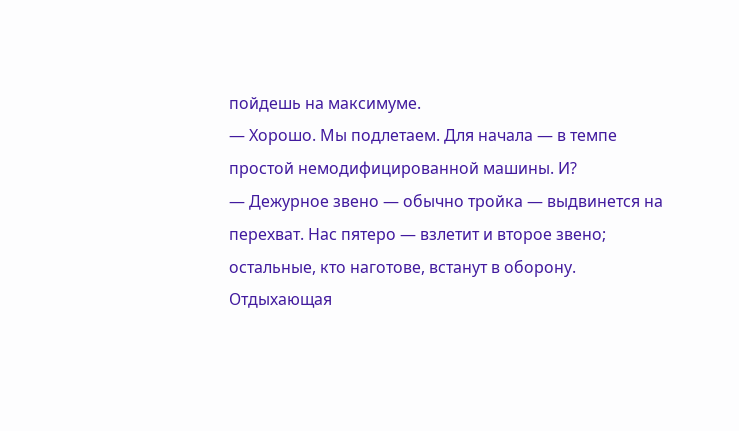пойдешь на максимуме.
— Хорошо. Мы подлетаем. Для начала — в темпе простой немодифицированной машины. И?
— Дежурное звено — обычно тройка — выдвинется на перехват. Нас пятеро — взлетит и второе звено; остальные, кто наготове, встанут в оборону. Отдыхающая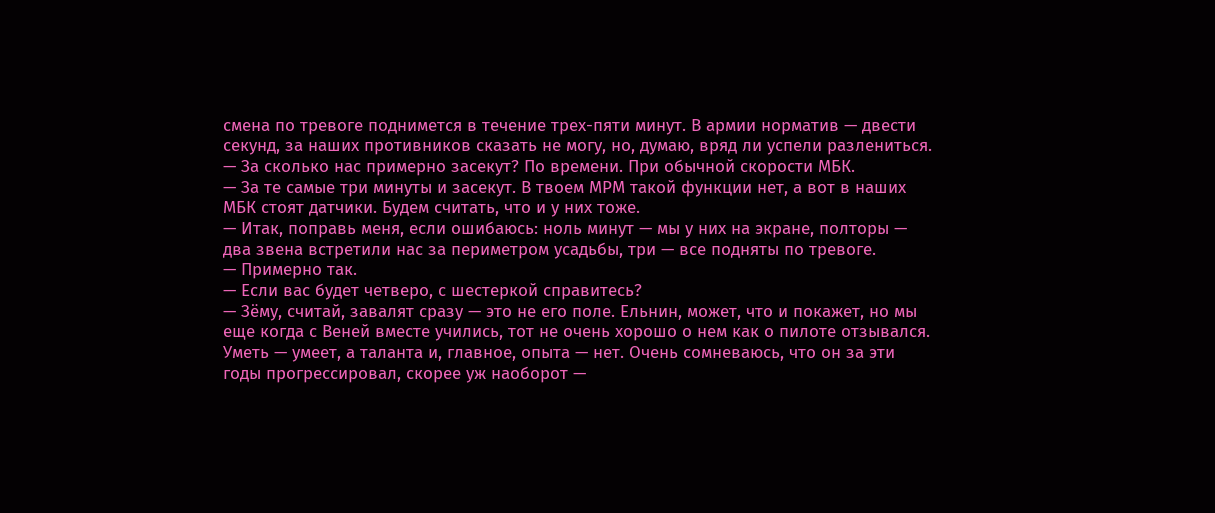смена по тревоге поднимется в течение трех-пяти минут. В армии норматив — двести секунд, за наших противников сказать не могу, но, думаю, вряд ли успели разлениться.
— За сколько нас примерно засекут? По времени. При обычной скорости МБК.
— За те самые три минуты и засекут. В твоем МРМ такой функции нет, а вот в наших МБК стоят датчики. Будем считать, что и у них тоже.
— Итак, поправь меня, если ошибаюсь: ноль минут — мы у них на экране, полторы — два звена встретили нас за периметром усадьбы, три — все подняты по тревоге.
— Примерно так.
— Если вас будет четверо, с шестеркой справитесь?
— Зёму, считай, завалят сразу — это не его поле. Ельнин, может, что и покажет, но мы еще когда с Веней вместе учились, тот не очень хорошо о нем как о пилоте отзывался. Уметь — умеет, а таланта и, главное, опыта — нет. Очень сомневаюсь, что он за эти годы прогрессировал, скорее уж наоборот —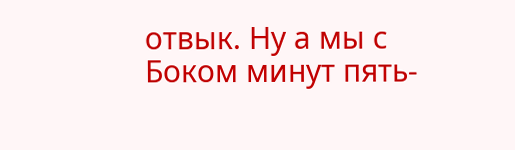отвык. Ну а мы с Боком минут пять-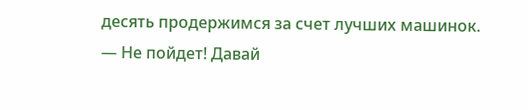десять продержимся за счет лучших машинок.
— Не пойдет! Давай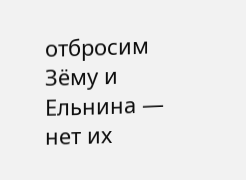отбросим Зёму и Ельнина — нет их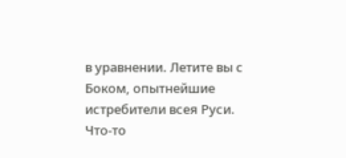в уравнении. Летите вы с Боком, опытнейшие истребители всея Руси. Что-то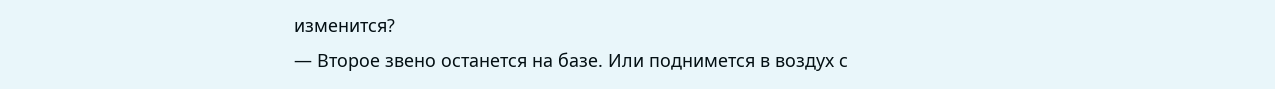изменится?
— Второе звено останется на базе. Или поднимется в воздух с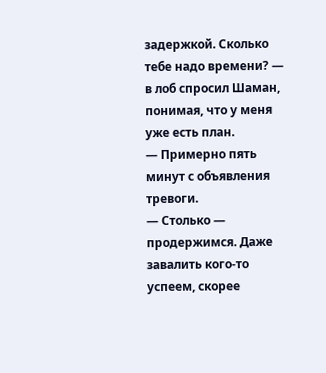задержкой. Сколько тебе надо времени? — в лоб спросил Шаман, понимая, что у меня уже есть план.
— Примерно пять минут с объявления тревоги.
— Столько — продержимся. Даже завалить кого-то успеем, скорее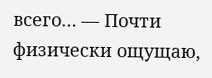всего… — Почти физически ощущаю,